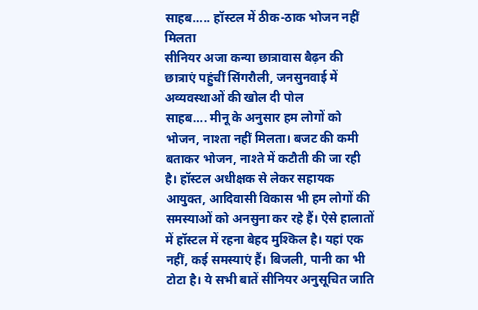साहब….. हॉस्टल में ठीक-ठाक भोजन नहीं मिलता
सीनियर अजा कन्या छात्रावास बैढ़न की छात्राएं पहुंचीं सिंगरौली, जनसुनवाई में अव्यवस्थाओं की खोल दी पोल
साहब…. मीनू के अनुसार हम लोगों को भोजन, नाश्ता नहीं मिलता। बजट की कमी बताकर भोजन, नाश्ते में कटौती की जा रही है। हॉस्टल अधीक्षक से लेकर सहायक आयुक्त, आदिवासी विकास भी हम लोगों की समस्याओं को अनसुना कर रहे हैं। ऐसे हालातों में हॉस्टल में रहना बेहद मुश्किल है। यहां एक नहीं, कई समस्याएं हैं। बिजली, पानी का भी टोटा है। ये सभी बातें सीनियर अनुसूचित जाति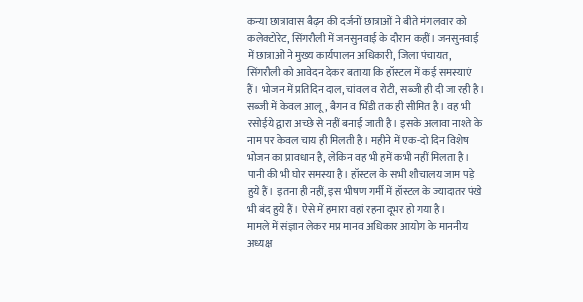कन्या छात्रावास बैढ़न की दर्जनों छात्राओं ने बीते मंगलवार को कलेक्टोरेट, सिंगरौली में जनसुनवाई के दौरान कहीं। जनसुनवाई में छात्राओं ने मुख्य कार्यपालन अधिकारी, जिला पंचायत, सिंगरौली को आवेदन देकर बताया कि हॉस्टल में कई समस्याएं हैं। भोजन में प्रतिदिन दाल, चांवल व रोटी, सब्जी ही दी जा रही है। सब्जी में केवल आलू, बैगन व भिंडी तक ही सीमित है। वह भी रसोईये द्वारा अच्छे से नहीं बनाई जाती है। इसके अलावा नाश्ते के नाम पर केवल चाय ही मिलती है। महीने में एक-दो दिन विशेष भोजन का प्रावधान है, लेकिन वह भी हमें कभी नहीं मिलता है। पानी की भी घोर समस्या है। हॉस्टल के सभी शौचालय जाम पड़े हुये हैं। इतना ही नहीं, इस भीषण गर्मी में हॉस्टल के ज्यादातर पंखे भी बंद हुये हैं। ऐसे में हमारा वहां रहना दूभर हो गया है।
मामले में संज्ञान लेकर मप्र मानव अधिकार आयोग के माननीय अध्यक्ष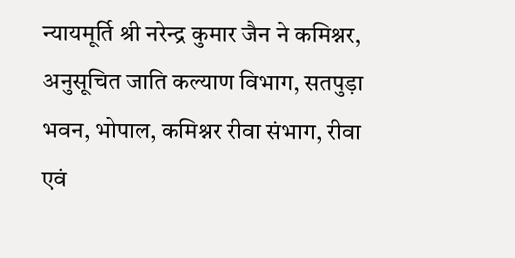न्यायमूर्ति श्री नरेन्द्र कुमार जैन ने कमिश्नर, अनुसूचित जाति कल्याण विभाग, सतपुड़ा भवन, भोपाल, कमिश्नर रीवा संभाग, रीवा एवं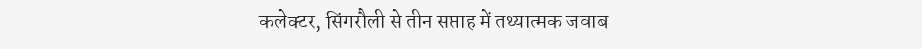कलेक्टर, सिंगरौली से तीन सप्ताह में तथ्यात्मक जवाब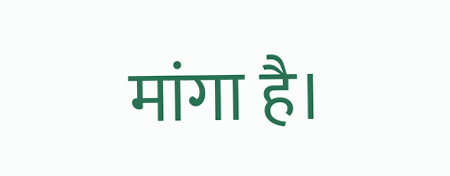मांगा है।